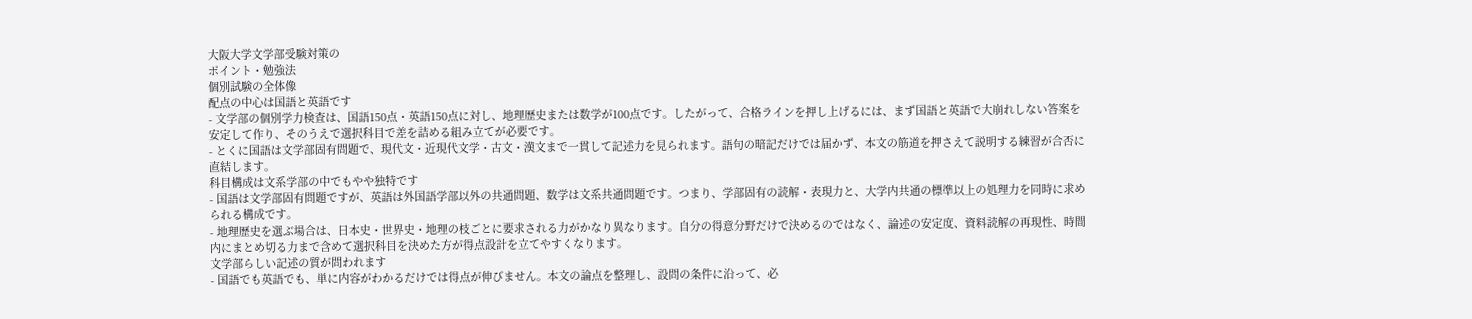大阪大学文学部受験対策の
ポイント・勉強法
個別試験の全体像
配点の中心は国語と英語です
- 文学部の個別学力検査は、国語150点・英語150点に対し、地理歴史または数学が100点です。したがって、合格ラインを押し上げるには、まず国語と英語で大崩れしない答案を安定して作り、そのうえで選択科目で差を詰める組み立てが必要です。
- とくに国語は文学部固有問題で、現代文・近現代文学・古文・漢文まで一貫して記述力を見られます。語句の暗記だけでは届かず、本文の筋道を押さえて説明する練習が合否に直結します。
科目構成は文系学部の中でもやや独特です
- 国語は文学部固有問題ですが、英語は外国語学部以外の共通問題、数学は文系共通問題です。つまり、学部固有の読解・表現力と、大学内共通の標準以上の処理力を同時に求められる構成です。
- 地理歴史を選ぶ場合は、日本史・世界史・地理の枝ごとに要求される力がかなり異なります。自分の得意分野だけで決めるのではなく、論述の安定度、資料読解の再現性、時間内にまとめ切る力まで含めて選択科目を決めた方が得点設計を立てやすくなります。
文学部らしい記述の質が問われます
- 国語でも英語でも、単に内容がわかるだけでは得点が伸びません。本文の論点を整理し、設問の条件に沿って、必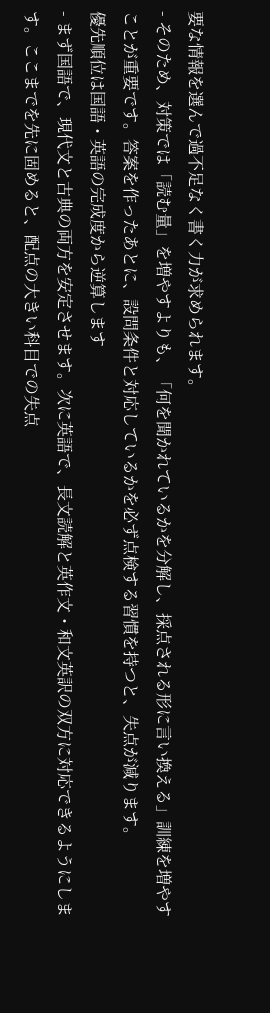要な情報を選んで過不足なく書く力が求められます。
- そのため、対策では「読む量」を増やすよりも、「何を聞かれているかを分解し、採点される形に言い換える」訓練を増やすことが重要です。答案を作ったあとに、設問条件と対応しているかを必ず点検する習慣を持つと、失点が減ります。
優先順位は国語・英語の完成度から逆算します
- まず国語で、現代文と古典の両方を安定させます。次に英語で、長文読解と英作文・和文英訳の双方に対応できるようにします。ここまでを先に固めると、配点の大きい科目での失点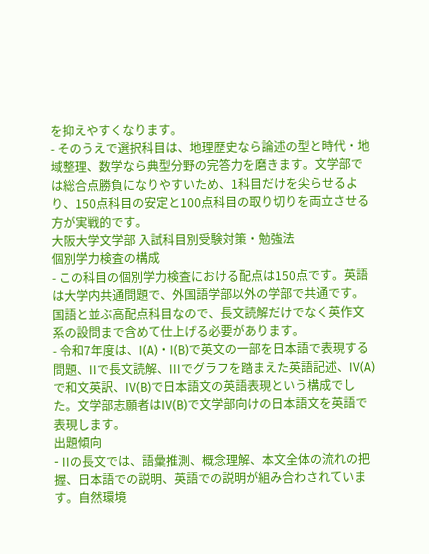を抑えやすくなります。
- そのうえで選択科目は、地理歴史なら論述の型と時代・地域整理、数学なら典型分野の完答力を磨きます。文学部では総合点勝負になりやすいため、1科目だけを尖らせるより、150点科目の安定と100点科目の取り切りを両立させる方が実戦的です。
大阪大学文学部 入試科目別受験対策・勉強法
個別学力検査の構成
- この科目の個別学力検査における配点は150点です。英語は大学内共通問題で、外国語学部以外の学部で共通です。国語と並ぶ高配点科目なので、長文読解だけでなく英作文系の設問まで含めて仕上げる必要があります。
- 令和7年度は、I(A)・I(B)で英文の一部を日本語で表現する問題、IIで長文読解、IIIでグラフを踏まえた英語記述、IV(A)で和文英訳、IV(B)で日本語文の英語表現という構成でした。文学部志願者はIV(B)で文学部向けの日本語文を英語で表現します。
出題傾向
- IIの長文では、語彙推測、概念理解、本文全体の流れの把握、日本語での説明、英語での説明が組み合わされています。自然環境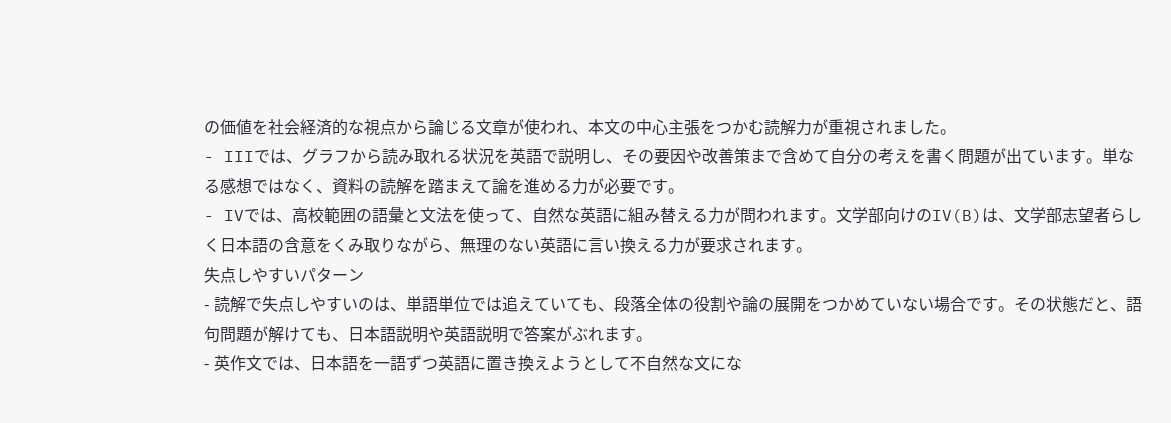の価値を社会経済的な視点から論じる文章が使われ、本文の中心主張をつかむ読解力が重視されました。
- IIIでは、グラフから読み取れる状況を英語で説明し、その要因や改善策まで含めて自分の考えを書く問題が出ています。単なる感想ではなく、資料の読解を踏まえて論を進める力が必要です。
- IVでは、高校範囲の語彙と文法を使って、自然な英語に組み替える力が問われます。文学部向けのIV(B)は、文学部志望者らしく日本語の含意をくみ取りながら、無理のない英語に言い換える力が要求されます。
失点しやすいパターン
- 読解で失点しやすいのは、単語単位では追えていても、段落全体の役割や論の展開をつかめていない場合です。その状態だと、語句問題が解けても、日本語説明や英語説明で答案がぶれます。
- 英作文では、日本語を一語ずつ英語に置き換えようとして不自然な文にな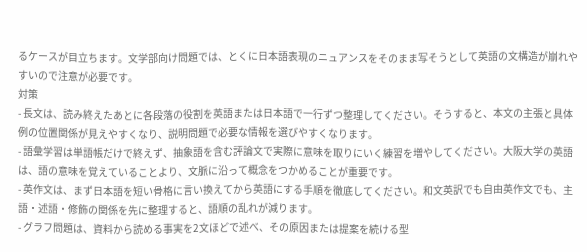るケースが目立ちます。文学部向け問題では、とくに日本語表現のニュアンスをそのまま写そうとして英語の文構造が崩れやすいので注意が必要です。
対策
- 長文は、読み終えたあとに各段落の役割を英語または日本語で一行ずつ整理してください。そうすると、本文の主張と具体例の位置関係が見えやすくなり、説明問題で必要な情報を選びやすくなります。
- 語彙学習は単語帳だけで終えず、抽象語を含む評論文で実際に意味を取りにいく練習を増やしてください。大阪大学の英語は、語の意味を覚えていることより、文脈に沿って概念をつかめることが重要です。
- 英作文は、まず日本語を短い骨格に言い換えてから英語にする手順を徹底してください。和文英訳でも自由英作文でも、主語・述語・修飾の関係を先に整理すると、語順の乱れが減ります。
- グラフ問題は、資料から読める事実を2文ほどで述べ、その原因または提案を続ける型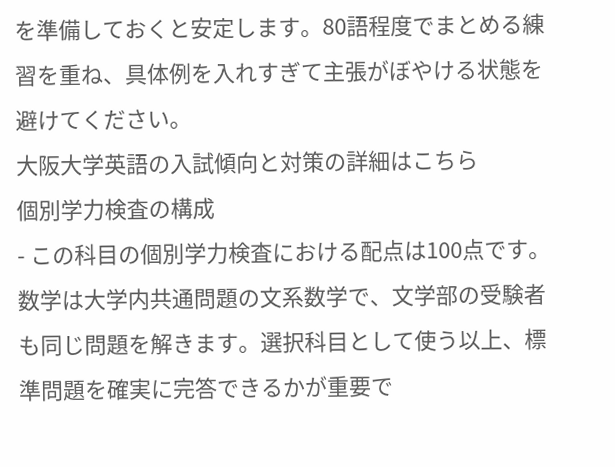を準備しておくと安定します。80語程度でまとめる練習を重ね、具体例を入れすぎて主張がぼやける状態を避けてください。
大阪大学英語の入試傾向と対策の詳細はこちら
個別学力検査の構成
- この科目の個別学力検査における配点は100点です。数学は大学内共通問題の文系数学で、文学部の受験者も同じ問題を解きます。選択科目として使う以上、標準問題を確実に完答できるかが重要で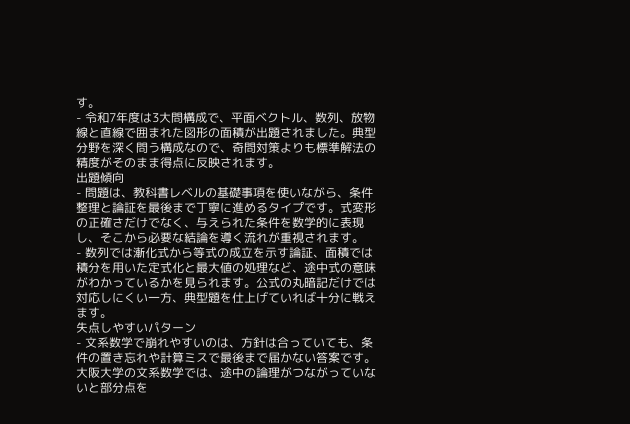す。
- 令和7年度は3大問構成で、平面ベクトル、数列、放物線と直線で囲まれた図形の面積が出題されました。典型分野を深く問う構成なので、奇問対策よりも標準解法の精度がそのまま得点に反映されます。
出題傾向
- 問題は、教科書レベルの基礎事項を使いながら、条件整理と論証を最後まで丁寧に進めるタイプです。式変形の正確さだけでなく、与えられた条件を数学的に表現し、そこから必要な結論を導く流れが重視されます。
- 数列では漸化式から等式の成立を示す論証、面積では積分を用いた定式化と最大値の処理など、途中式の意味がわかっているかを見られます。公式の丸暗記だけでは対応しにくい一方、典型題を仕上げていれば十分に戦えます。
失点しやすいパターン
- 文系数学で崩れやすいのは、方針は合っていても、条件の置き忘れや計算ミスで最後まで届かない答案です。大阪大学の文系数学では、途中の論理がつながっていないと部分点を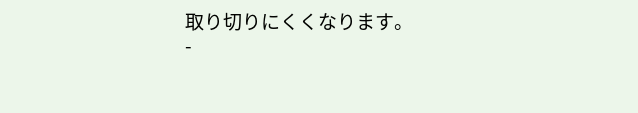取り切りにくくなります。
-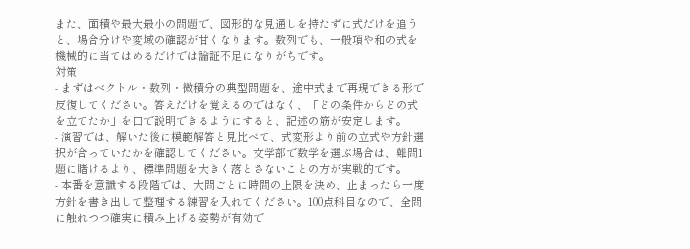また、面積や最大最小の問題で、図形的な見通しを持たずに式だけを追うと、場合分けや変域の確認が甘くなります。数列でも、一般項や和の式を機械的に当てはめるだけでは論証不足になりがちです。
対策
- まずはベクトル・数列・微積分の典型問題を、途中式まで再現できる形で反復してください。答えだけを覚えるのではなく、「どの条件からどの式を立てたか」を口で説明できるようにすると、記述の筋が安定します。
- 演習では、解いた後に模範解答と見比べて、式変形より前の立式や方針選択が合っていたかを確認してください。文学部で数学を選ぶ場合は、難問1題に賭けるより、標準問題を大きく落とさないことの方が実戦的です。
- 本番を意識する段階では、大問ごとに時間の上限を決め、止まったら一度方針を書き出して整理する練習を入れてください。100点科目なので、全問に触れつつ確実に積み上げる姿勢が有効で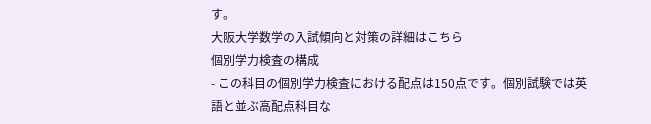す。
大阪大学数学の入試傾向と対策の詳細はこちら
個別学力検査の構成
- この科目の個別学力検査における配点は150点です。個別試験では英語と並ぶ高配点科目な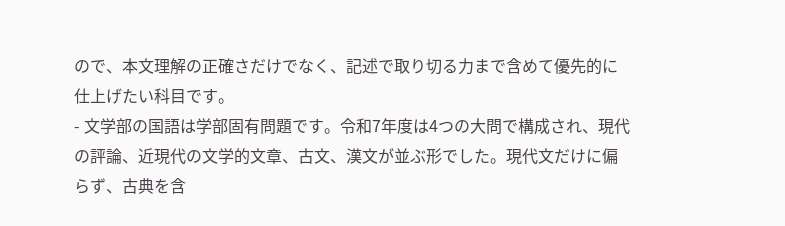ので、本文理解の正確さだけでなく、記述で取り切る力まで含めて優先的に仕上げたい科目です。
- 文学部の国語は学部固有問題です。令和7年度は4つの大問で構成され、現代の評論、近現代の文学的文章、古文、漢文が並ぶ形でした。現代文だけに偏らず、古典を含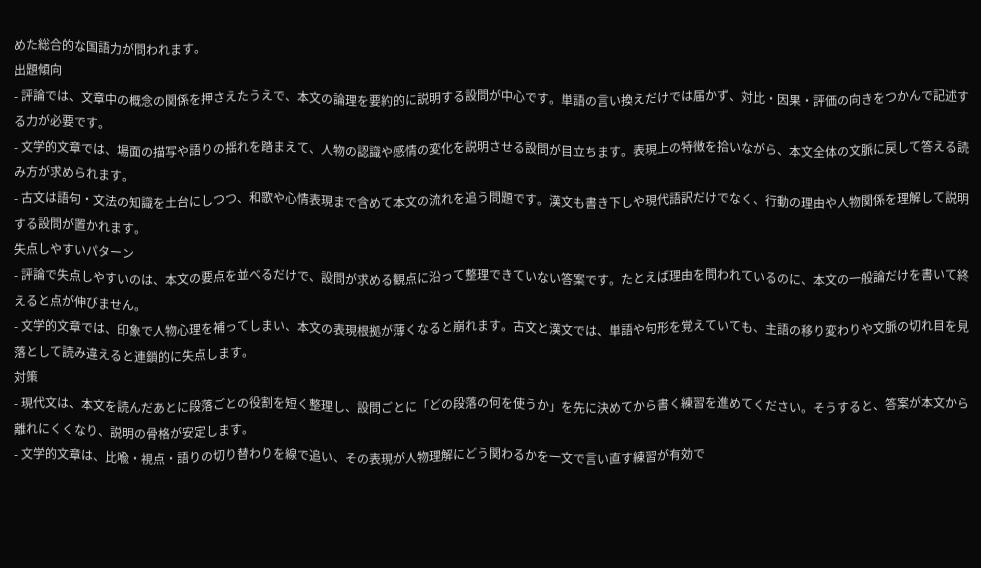めた総合的な国語力が問われます。
出題傾向
- 評論では、文章中の概念の関係を押さえたうえで、本文の論理を要約的に説明する設問が中心です。単語の言い換えだけでは届かず、対比・因果・評価の向きをつかんで記述する力が必要です。
- 文学的文章では、場面の描写や語りの揺れを踏まえて、人物の認識や感情の変化を説明させる設問が目立ちます。表現上の特徴を拾いながら、本文全体の文脈に戻して答える読み方が求められます。
- 古文は語句・文法の知識を土台にしつつ、和歌や心情表現まで含めて本文の流れを追う問題です。漢文も書き下しや現代語訳だけでなく、行動の理由や人物関係を理解して説明する設問が置かれます。
失点しやすいパターン
- 評論で失点しやすいのは、本文の要点を並べるだけで、設問が求める観点に沿って整理できていない答案です。たとえば理由を問われているのに、本文の一般論だけを書いて終えると点が伸びません。
- 文学的文章では、印象で人物心理を補ってしまい、本文の表現根拠が薄くなると崩れます。古文と漢文では、単語や句形を覚えていても、主語の移り変わりや文脈の切れ目を見落として読み違えると連鎖的に失点します。
対策
- 現代文は、本文を読んだあとに段落ごとの役割を短く整理し、設問ごとに「どの段落の何を使うか」を先に決めてから書く練習を進めてください。そうすると、答案が本文から離れにくくなり、説明の骨格が安定します。
- 文学的文章は、比喩・視点・語りの切り替わりを線で追い、その表現が人物理解にどう関わるかを一文で言い直す練習が有効で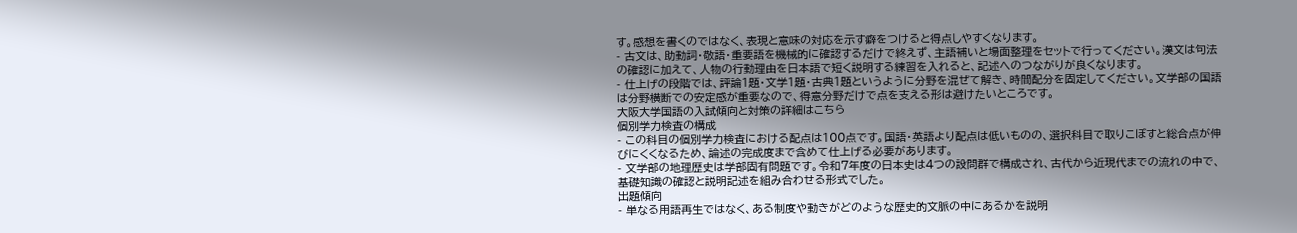す。感想を書くのではなく、表現と意味の対応を示す癖をつけると得点しやすくなります。
- 古文は、助動詞・敬語・重要語を機械的に確認するだけで終えず、主語補いと場面整理をセットで行ってください。漢文は句法の確認に加えて、人物の行動理由を日本語で短く説明する練習を入れると、記述へのつながりが良くなります。
- 仕上げの段階では、評論1題・文学1題・古典1題というように分野を混ぜて解き、時間配分を固定してください。文学部の国語は分野横断での安定感が重要なので、得意分野だけで点を支える形は避けたいところです。
大阪大学国語の入試傾向と対策の詳細はこちら
個別学力検査の構成
- この科目の個別学力検査における配点は100点です。国語・英語より配点は低いものの、選択科目で取りこぼすと総合点が伸びにくくなるため、論述の完成度まで含めて仕上げる必要があります。
- 文学部の地理歴史は学部固有問題です。令和7年度の日本史は4つの設問群で構成され、古代から近現代までの流れの中で、基礎知識の確認と説明記述を組み合わせる形式でした。
出題傾向
- 単なる用語再生ではなく、ある制度や動きがどのような歴史的文脈の中にあるかを説明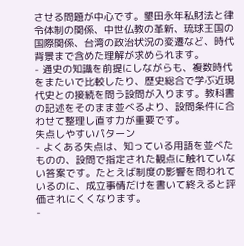させる問題が中心です。墾田永年私財法と律令体制の関係、中世仏教の革新、琉球王国の国際関係、台湾の政治状況の変遷など、時代背景まで含めた理解が求められます。
- 通史の知識を前提にしながらも、複数時代をまたいで比較したり、歴史総合で学ぶ近現代史との接続を問う設問が入ります。教科書の記述をそのまま並べるより、設問条件に合わせて整理し直す力が重要です。
失点しやすいパターン
- よくある失点は、知っている用語を並べたものの、設問で指定された観点に触れていない答案です。たとえば制度の影響を問われているのに、成立事情だけを書いて終えると評価されにくくなります。
-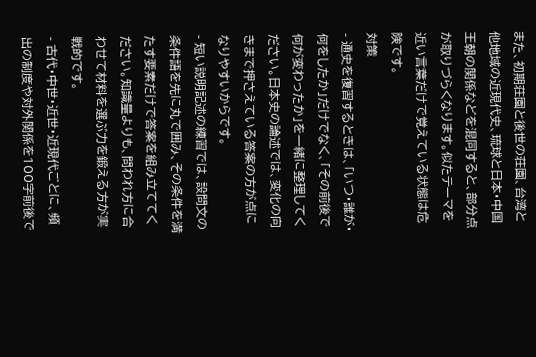また、初期荘園と後世の荘園、台湾と他地域の近現代史、琉球と日本・中国王朝の関係などを混同すると、部分点が取りづらくなります。似たテーマを近い言葉だけで覚えている状態は危険です。
対策
- 通史を復習するときは、「いつ・誰が・何をしたか」だけでなく、「その前後で何が変わったか」を一緒に整理してください。日本史の論述では、変化の向きまで押さえている答案の方が点になりやすいからです。
- 短い説明記述の練習では、設問文の条件語を先に丸で囲み、その条件を満たす要素だけで答案を組み立ててください。知識量よりも、問われ方に合わせて材料を選ぶ力を鍛える方が実戦的です。
- 古代・中世・近世・近現代ごとに、頻出の制度や対外関係を100字前後で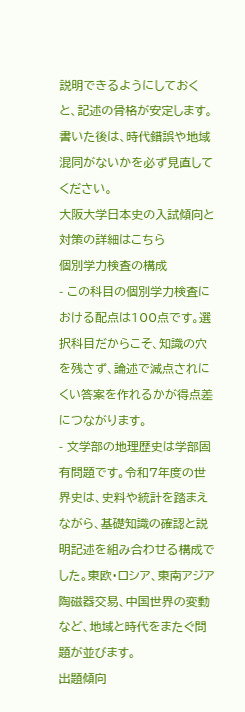説明できるようにしておくと、記述の骨格が安定します。書いた後は、時代錯誤や地域混同がないかを必ず見直してください。
大阪大学日本史の入試傾向と対策の詳細はこちら
個別学力検査の構成
- この科目の個別学力検査における配点は100点です。選択科目だからこそ、知識の穴を残さず、論述で減点されにくい答案を作れるかが得点差につながります。
- 文学部の地理歴史は学部固有問題です。令和7年度の世界史は、史料や統計を踏まえながら、基礎知識の確認と説明記述を組み合わせる構成でした。東欧・ロシア、東南アジア陶磁器交易、中国世界の変動など、地域と時代をまたぐ問題が並びます。
出題傾向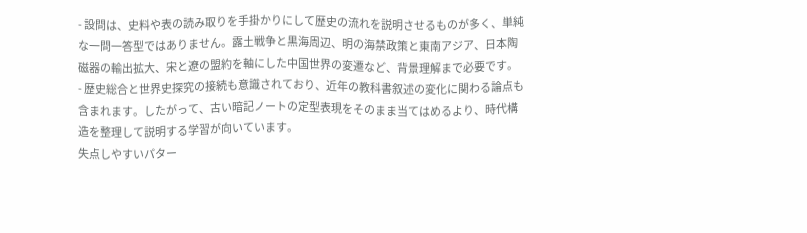- 設問は、史料や表の読み取りを手掛かりにして歴史の流れを説明させるものが多く、単純な一問一答型ではありません。露土戦争と黒海周辺、明の海禁政策と東南アジア、日本陶磁器の輸出拡大、宋と遼の盟約を軸にした中国世界の変遷など、背景理解まで必要です。
- 歴史総合と世界史探究の接続も意識されており、近年の教科書叙述の変化に関わる論点も含まれます。したがって、古い暗記ノートの定型表現をそのまま当てはめるより、時代構造を整理して説明する学習が向いています。
失点しやすいパター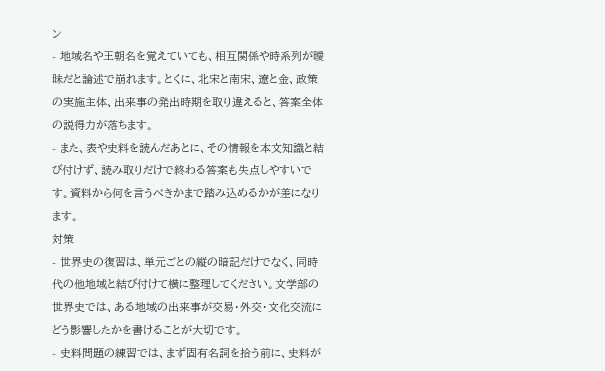ン
- 地域名や王朝名を覚えていても、相互関係や時系列が曖昧だと論述で崩れます。とくに、北宋と南宋、遼と金、政策の実施主体、出来事の発出時期を取り違えると、答案全体の説得力が落ちます。
- また、表や史料を読んだあとに、その情報を本文知識と結び付けず、読み取りだけで終わる答案も失点しやすいです。資料から何を言うべきかまで踏み込めるかが差になります。
対策
- 世界史の復習は、単元ごとの縦の暗記だけでなく、同時代の他地域と結び付けて横に整理してください。文学部の世界史では、ある地域の出来事が交易・外交・文化交流にどう影響したかを書けることが大切です。
- 史料問題の練習では、まず固有名詞を拾う前に、史料が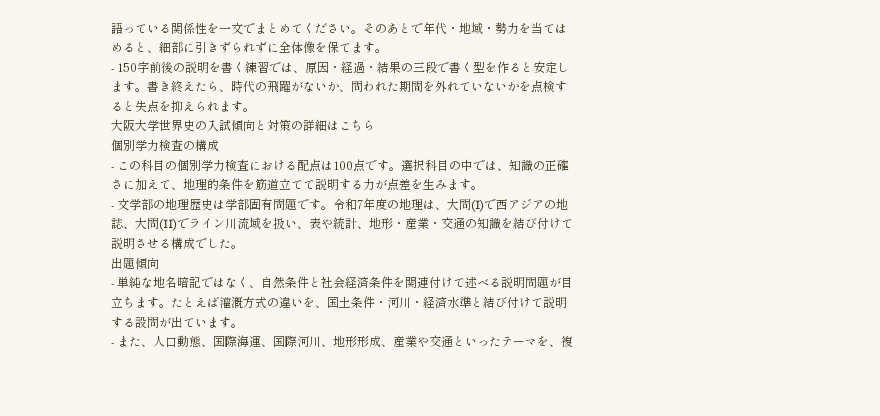語っている関係性を一文でまとめてください。そのあとで年代・地域・勢力を当てはめると、細部に引きずられずに全体像を保てます。
- 150字前後の説明を書く練習では、原因・経過・結果の三段で書く型を作ると安定します。書き終えたら、時代の飛躍がないか、問われた期間を外れていないかを点検すると失点を抑えられます。
大阪大学世界史の入試傾向と対策の詳細はこちら
個別学力検査の構成
- この科目の個別学力検査における配点は100点です。選択科目の中では、知識の正確さに加えて、地理的条件を筋道立てて説明する力が点差を生みます。
- 文学部の地理歴史は学部固有問題です。令和7年度の地理は、大問(I)で西アジアの地誌、大問(II)でライン川流域を扱い、表や統計、地形・産業・交通の知識を結び付けて説明させる構成でした。
出題傾向
- 単純な地名暗記ではなく、自然条件と社会経済条件を関連付けて述べる説明問題が目立ちます。たとえば灌漑方式の違いを、国土条件・河川・経済水準と結び付けて説明する設問が出ています。
- また、人口動態、国際海運、国際河川、地形形成、産業や交通といったテーマを、複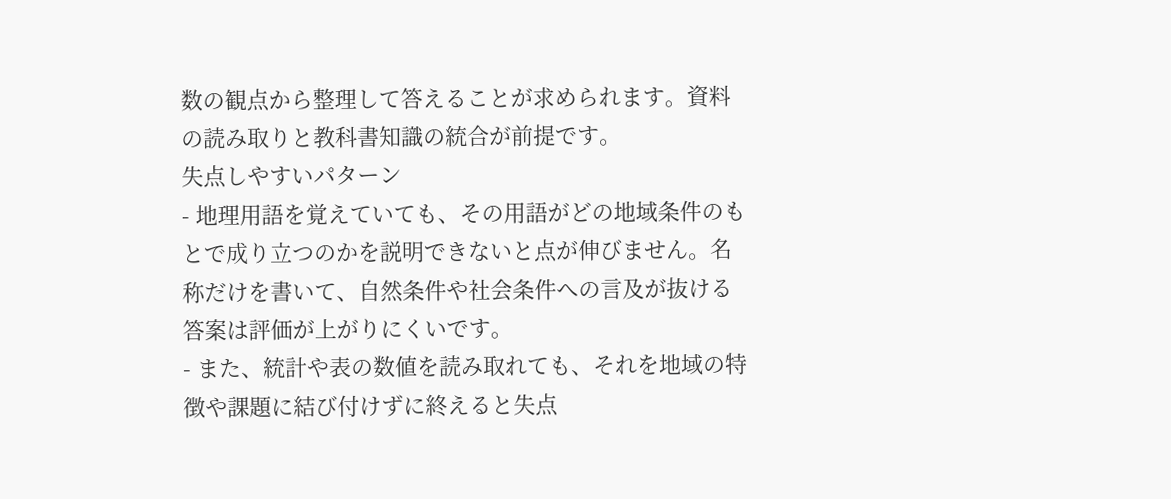数の観点から整理して答えることが求められます。資料の読み取りと教科書知識の統合が前提です。
失点しやすいパターン
- 地理用語を覚えていても、その用語がどの地域条件のもとで成り立つのかを説明できないと点が伸びません。名称だけを書いて、自然条件や社会条件への言及が抜ける答案は評価が上がりにくいです。
- また、統計や表の数値を読み取れても、それを地域の特徴や課題に結び付けずに終えると失点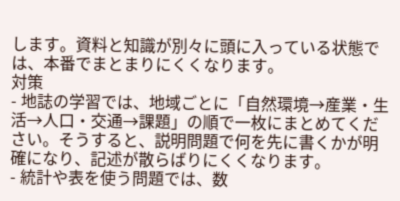します。資料と知識が別々に頭に入っている状態では、本番でまとまりにくくなります。
対策
- 地誌の学習では、地域ごとに「自然環境→産業・生活→人口・交通→課題」の順で一枚にまとめてください。そうすると、説明問題で何を先に書くかが明確になり、記述が散らばりにくくなります。
- 統計や表を使う問題では、数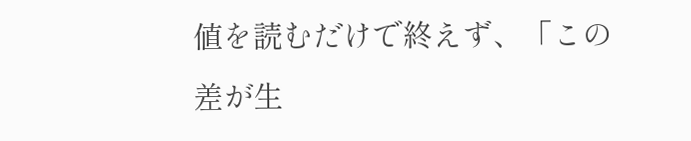値を読むだけで終えず、「この差が生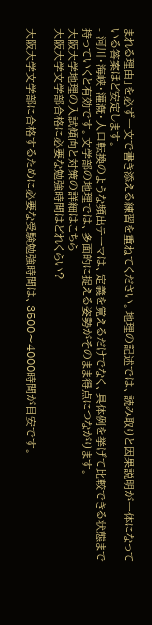まれる理由」を必ず一文で書き添える練習を重ねてください。地理の記述では、読み取りと因果説明が一体になっている答案ほど安定します。
- 河川・海峡・灌漑・人口転換のような頻出テーマは、定義を覚えるだけでなく、具体例を挙げて比較できる状態まで持っていくと有効です。文学部の地理では、多面的に捉える姿勢がそのまま得点につながります。
大阪大学地理の入試傾向と対策の詳細はこちら
大阪大学文学部合格に必要な勉強時間はどれくらい?

大阪大学文学部に合格するために必要な受験勉強時間は、3500〜4000時間が目安です。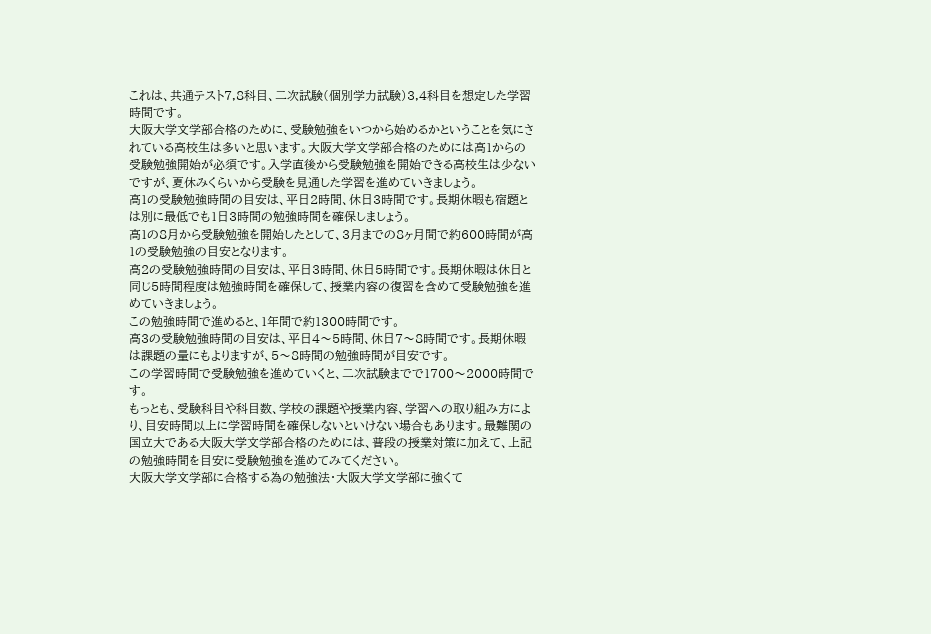これは、共通テスト7,8科目、二次試験(個別学力試験)3,4科目を想定した学習時間です。
大阪大学文学部合格のために、受験勉強をいつから始めるかということを気にされている高校生は多いと思います。大阪大学文学部合格のためには高1からの受験勉強開始が必須です。入学直後から受験勉強を開始できる高校生は少ないですが、夏休みくらいから受験を見通した学習を進めていきましょう。
高1の受験勉強時間の目安は、平日2時間、休日3時間です。長期休暇も宿題とは別に最低でも1日3時間の勉強時間を確保しましょう。
高1の8月から受験勉強を開始したとして、3月までの8ヶ月間で約600時間が高1の受験勉強の目安となります。
高2の受験勉強時間の目安は、平日3時間、休日5時間です。長期休暇は休日と同じ5時間程度は勉強時間を確保して、授業内容の復習を含めて受験勉強を進めていきましょう。
この勉強時間で進めると、1年間で約1300時間です。
高3の受験勉強時間の目安は、平日4〜5時間、休日7〜8時間です。長期休暇は課題の量にもよりますが、5〜8時間の勉強時間が目安です。
この学習時間で受験勉強を進めていくと、二次試験までで1700〜2000時間です。
もっとも、受験科目や科目数、学校の課題や授業内容、学習への取り組み方により、目安時間以上に学習時間を確保しないといけない場合もあります。最難関の国立大である大阪大学文学部合格のためには、普段の授業対策に加えて、上記の勉強時間を目安に受験勉強を進めてみてください。
大阪大学文学部に合格する為の勉強法・大阪大学文学部に強くて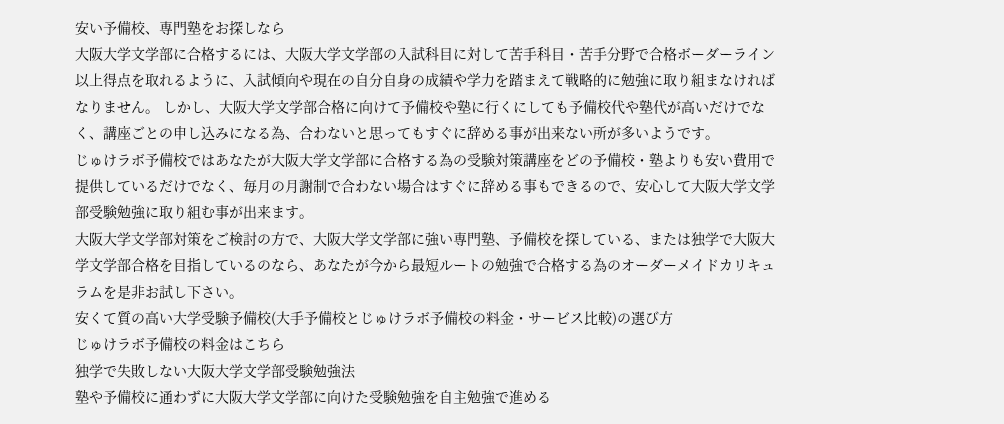安い予備校、専門塾をお探しなら
大阪大学文学部に合格するには、大阪大学文学部の入試科目に対して苦手科目・苦手分野で合格ボーダーライン以上得点を取れるように、入試傾向や現在の自分自身の成績や学力を踏まえて戦略的に勉強に取り組まなければなりません。 しかし、大阪大学文学部合格に向けて予備校や塾に行くにしても予備校代や塾代が高いだけでなく、講座ごとの申し込みになる為、合わないと思ってもすぐに辞める事が出来ない所が多いようです。
じゅけラボ予備校ではあなたが大阪大学文学部に合格する為の受験対策講座をどの予備校・塾よりも安い費用で提供しているだけでなく、毎月の月謝制で合わない場合はすぐに辞める事もできるので、安心して大阪大学文学部受験勉強に取り組む事が出来ます。
大阪大学文学部対策をご検討の方で、大阪大学文学部に強い専門塾、予備校を探している、または独学で大阪大学文学部合格を目指しているのなら、あなたが今から最短ルートの勉強で合格する為のオーダーメイドカリキュラムを是非お試し下さい。
安くて質の高い大学受験予備校(大手予備校とじゅけラボ予備校の料金・サービス比較)の選び方
じゅけラボ予備校の料金はこちら
独学で失敗しない大阪大学文学部受験勉強法
塾や予備校に通わずに大阪大学文学部に向けた受験勉強を自主勉強で進める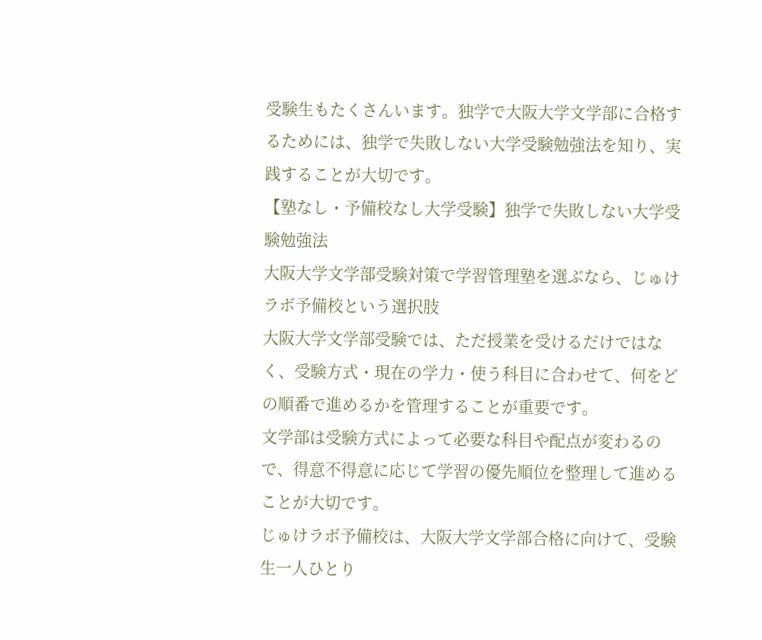受験生もたくさんいます。独学で大阪大学文学部に合格するためには、独学で失敗しない大学受験勉強法を知り、実践することが大切です。
【塾なし・予備校なし大学受験】独学で失敗しない大学受験勉強法
大阪大学文学部受験対策で学習管理塾を選ぶなら、じゅけラボ予備校という選択肢
大阪大学文学部受験では、ただ授業を受けるだけではなく、受験方式・現在の学力・使う科目に合わせて、何をどの順番で進めるかを管理することが重要です。
文学部は受験方式によって必要な科目や配点が変わるので、得意不得意に応じて学習の優先順位を整理して進めることが大切です。
じゅけラボ予備校は、大阪大学文学部合格に向けて、受験生一人ひとり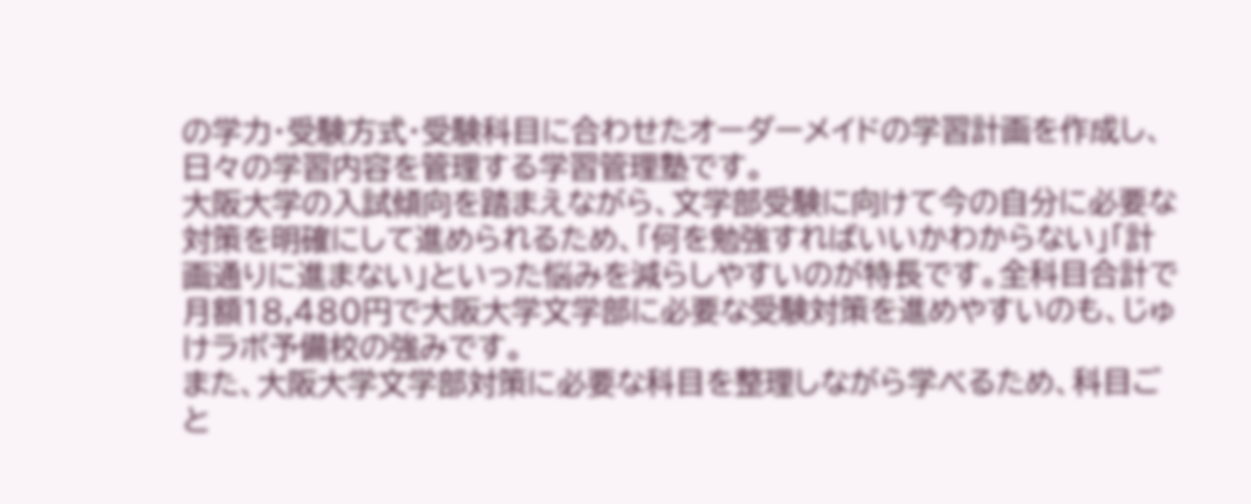の学力・受験方式・受験科目に合わせたオーダーメイドの学習計画を作成し、日々の学習内容を管理する学習管理塾です。
大阪大学の入試傾向を踏まえながら、文学部受験に向けて今の自分に必要な対策を明確にして進められるため、「何を勉強すればいいかわからない」「計画通りに進まない」といった悩みを減らしやすいのが特長です。全科目合計で月額18,480円で大阪大学文学部に必要な受験対策を進めやすいのも、じゅけラボ予備校の強みです。
また、大阪大学文学部対策に必要な科目を整理しながら学べるため、科目ごと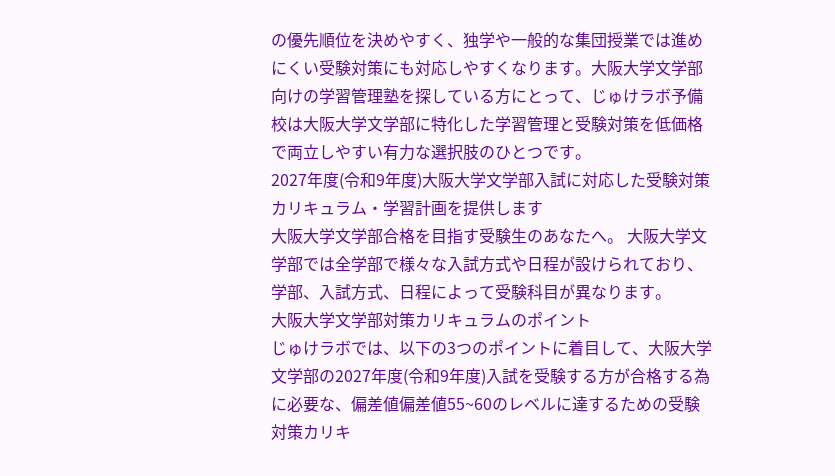の優先順位を決めやすく、独学や一般的な集団授業では進めにくい受験対策にも対応しやすくなります。大阪大学文学部向けの学習管理塾を探している方にとって、じゅけラボ予備校は大阪大学文学部に特化した学習管理と受験対策を低価格で両立しやすい有力な選択肢のひとつです。
2027年度(令和9年度)大阪大学文学部入試に対応した受験対策カリキュラム・学習計画を提供します
大阪大学文学部合格を目指す受験生のあなたへ。 大阪大学文学部では全学部で様々な入試方式や日程が設けられており、学部、入試方式、日程によって受験科目が異なります。
大阪大学文学部対策カリキュラムのポイント
じゅけラボでは、以下の3つのポイントに着目して、大阪大学文学部の2027年度(令和9年度)入試を受験する方が合格する為に必要な、偏差値偏差値55~60のレベルに達するための受験対策カリキ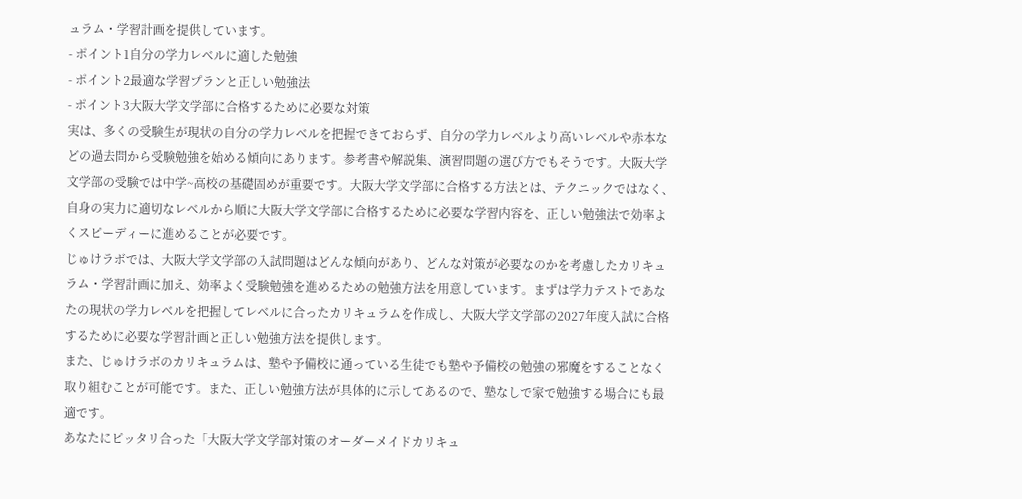ュラム・学習計画を提供しています。
- ポイント1自分の学力レベルに適した勉強
- ポイント2最適な学習プランと正しい勉強法
- ポイント3大阪大学文学部に合格するために必要な対策
実は、多くの受験生が現状の自分の学力レベルを把握できておらず、自分の学力レベルより高いレベルや赤本などの過去問から受験勉強を始める傾向にあります。参考書や解説集、演習問題の選び方でもそうです。大阪大学文学部の受験では中学~高校の基礎固めが重要です。大阪大学文学部に合格する方法とは、テクニックではなく、自身の実力に適切なレベルから順に大阪大学文学部に合格するために必要な学習内容を、正しい勉強法で効率よくスピーディーに進めることが必要です。
じゅけラボでは、大阪大学文学部の入試問題はどんな傾向があり、どんな対策が必要なのかを考慮したカリキュラム・学習計画に加え、効率よく受験勉強を進めるための勉強方法を用意しています。まずは学力テストであなたの現状の学力レベルを把握してレベルに合ったカリキュラムを作成し、大阪大学文学部の2027年度入試に合格するために必要な学習計画と正しい勉強方法を提供します。
また、じゅけラボのカリキュラムは、塾や予備校に通っている生徒でも塾や予備校の勉強の邪魔をすることなく取り組むことが可能です。また、正しい勉強方法が具体的に示してあるので、塾なしで家で勉強する場合にも最適です。
あなたにピッタリ合った「大阪大学文学部対策のオーダーメイドカリキュ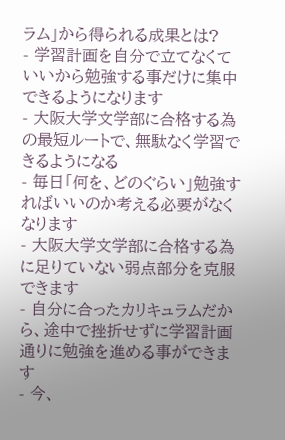ラム」から得られる成果とは?
- 学習計画を自分で立てなくていいから勉強する事だけに集中できるようになります
- 大阪大学文学部に合格する為の最短ルートで、無駄なく学習できるようになる
- 毎日「何を、どのぐらい」勉強すればいいのか考える必要がなくなります
- 大阪大学文学部に合格する為に足りていない弱点部分を克服できます
- 自分に合ったカリキュラムだから、途中で挫折せずに学習計画通りに勉強を進める事ができます
- 今、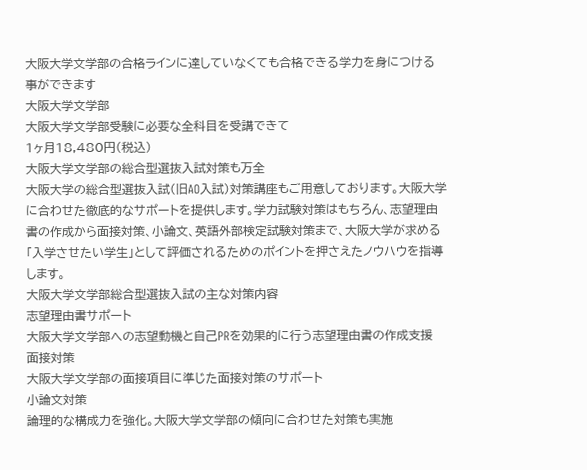大阪大学文学部の合格ラインに達していなくても合格できる学力を身につける事ができます
大阪大学文学部
大阪大学文学部受験に必要な全科目を受講できて
1ヶ月18,480円(税込)
大阪大学文学部の総合型選抜入試対策も万全
大阪大学の総合型選抜入試(旧AO入試)対策講座もご用意しております。大阪大学に合わせた徹底的なサポートを提供します。学力試験対策はもちろん、志望理由書の作成から面接対策、小論文、英語外部検定試験対策まで、大阪大学が求める「入学させたい学生」として評価されるためのポイントを押さえたノウハウを指導します。
大阪大学文学部総合型選抜入試の主な対策内容
志望理由書サポート
大阪大学文学部への志望動機と自己PRを効果的に行う志望理由書の作成支援
面接対策
大阪大学文学部の面接項目に準じた面接対策のサポート
小論文対策
論理的な構成力を強化。大阪大学文学部の傾向に合わせた対策も実施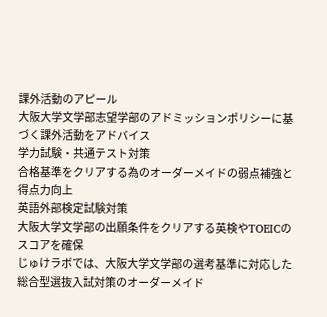課外活動のアピール
大阪大学文学部志望学部のアドミッションポリシーに基づく課外活動をアドバイス
学力試験・共通テスト対策
合格基準をクリアする為のオーダーメイドの弱点補強と得点力向上
英語外部検定試験対策
大阪大学文学部の出願条件をクリアする英検やTOEICのスコアを確保
じゅけラボでは、大阪大学文学部の選考基準に対応した総合型選抜入試対策のオーダーメイド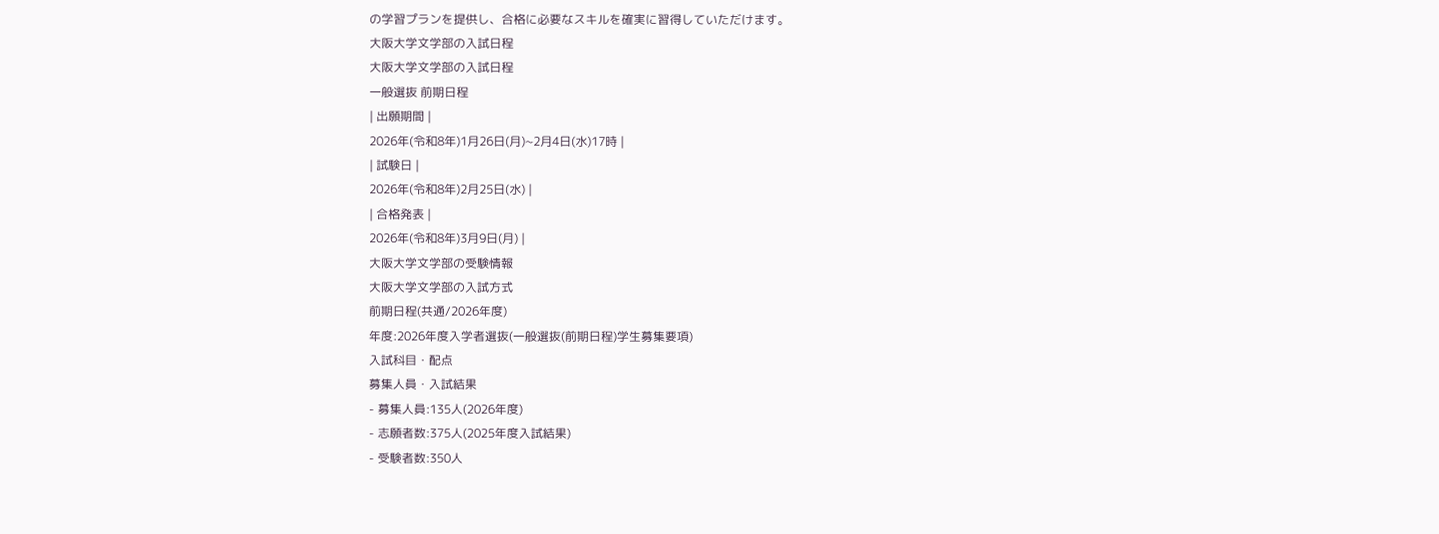の学習プランを提供し、合格に必要なスキルを確実に習得していただけます。
大阪大学文学部の入試日程
大阪大学文学部の入試日程
一般選抜 前期日程
| 出願期間 |
2026年(令和8年)1月26日(月)~2月4日(水)17時 |
| 試験日 |
2026年(令和8年)2月25日(水) |
| 合格発表 |
2026年(令和8年)3月9日(月) |
大阪大学文学部の受験情報
大阪大学文学部の入試方式
前期日程(共通/2026年度)
年度:2026年度入学者選抜(一般選抜(前期日程)学生募集要項)
入試科目・配点
募集人員・入試結果
- 募集人員:135人(2026年度)
- 志願者数:375人(2025年度入試結果)
- 受験者数:350人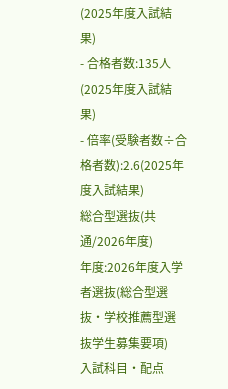(2025年度入試結果)
- 合格者数:135人(2025年度入試結果)
- 倍率(受験者数÷合格者数):2.6(2025年度入試結果)
総合型選抜(共通/2026年度)
年度:2026年度入学者選抜(総合型選抜・学校推薦型選抜学生募集要項)
入試科目・配点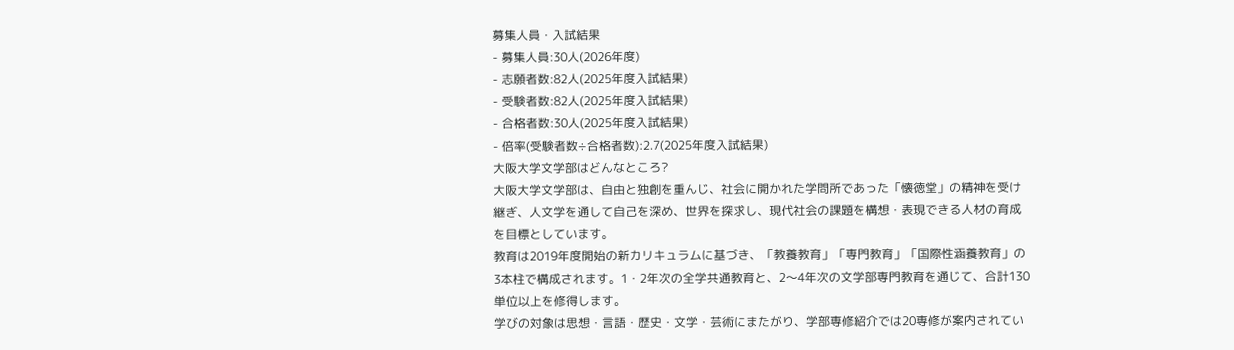募集人員・入試結果
- 募集人員:30人(2026年度)
- 志願者数:82人(2025年度入試結果)
- 受験者数:82人(2025年度入試結果)
- 合格者数:30人(2025年度入試結果)
- 倍率(受験者数÷合格者数):2.7(2025年度入試結果)
大阪大学文学部はどんなところ?
大阪大学文学部は、自由と独創を重んじ、社会に開かれた学問所であった「懐徳堂」の精神を受け継ぎ、人文学を通して自己を深め、世界を探求し、現代社会の課題を構想・表現できる人材の育成を目標としています。
教育は2019年度開始の新カリキュラムに基づき、「教養教育」「専門教育」「国際性涵養教育」の3本柱で構成されます。1・2年次の全学共通教育と、2〜4年次の文学部専門教育を通じて、合計130単位以上を修得します。
学びの対象は思想・言語・歴史・文学・芸術にまたがり、学部専修紹介では20専修が案内されてい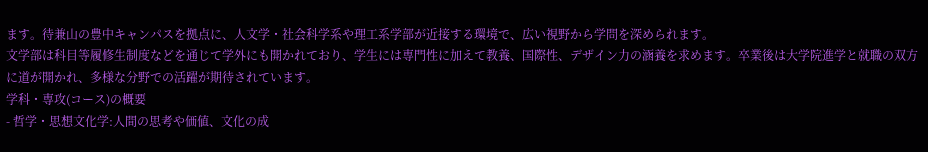ます。待兼山の豊中キャンパスを拠点に、人文学・社会科学系や理工系学部が近接する環境で、広い視野から学問を深められます。
文学部は科目等履修生制度などを通じて学外にも開かれており、学生には専門性に加えて教養、国際性、デザイン力の涵養を求めます。卒業後は大学院進学と就職の双方に道が開かれ、多様な分野での活躍が期待されています。
学科・専攻(コース)の概要
- 哲学・思想文化学:人間の思考や価値、文化の成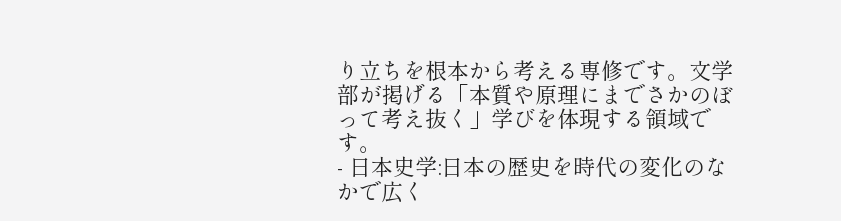り立ちを根本から考える専修です。文学部が掲げる「本質や原理にまでさかのぼって考え抜く」学びを体現する領域です。
- 日本史学:日本の歴史を時代の変化のなかで広く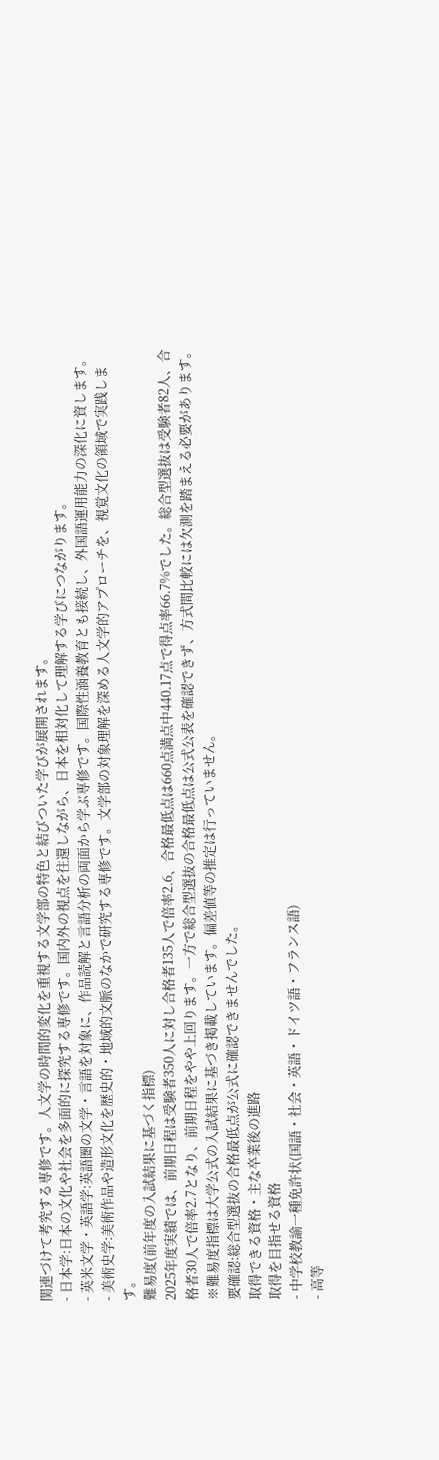関連づけて考究する専修です。人文学の時間的変化を重視する文学部の特色と結びついた学びが展開されます。
- 日本学:日本の文化や社会を多面的に探究する専修です。国内外の視点を往還しながら、日本を相対化して理解する学びにつながります。
- 英米文学・英語学:英語圏の文学・言語を対象に、作品読解と言語分析の両面から学ぶ専修です。国際性涵養教育とも接続し、外国語運用能力の深化に資します。
- 美術史学:美術作品や造形文化を歴史的・地域的文脈のなかで研究する専修です。文学部の対象理解を深める人文学的アプローチを、視覚文化の領域で実践します。
難易度(前年度の入試結果に基づく指標)
2025年度実績では、前期日程は受験者350人に対し合格者135人で倍率2.6、合格最低点は660点満点中440.17点で得点率66.7%でした。総合型選抜は受験者82人、合格者30人で倍率2.7となり、前期日程をやや上回ります。一方で総合型選抜の合格最低点は公式公表を確認できず、方式間比較には欠測を踏まえる必要があります。
※難易度指標は大学公式の入試結果に基づき掲載しています。偏差値等の推定は行っていません。
要確認:総合型選抜の合格最低点が公式に確認できませんでした。
取得できる資格・主な卒業後の進路
取得を目指せる資格
- 中学校教諭一種免許状(国語・社会・英語・ドイツ語・フランス語)
- 高等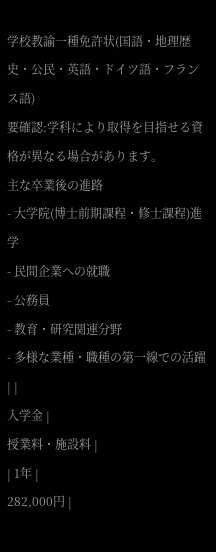学校教諭一種免許状(国語・地理歴史・公民・英語・ドイツ語・フランス語)
要確認:学科により取得を目指せる資格が異なる場合があります。
主な卒業後の進路
- 大学院(博士前期課程・修士課程)進学
- 民間企業への就職
- 公務員
- 教育・研究関連分野
- 多様な業種・職種の第一線での活躍
| |
入学金 |
授業料・施設料 |
| 1年 |
282,000円 |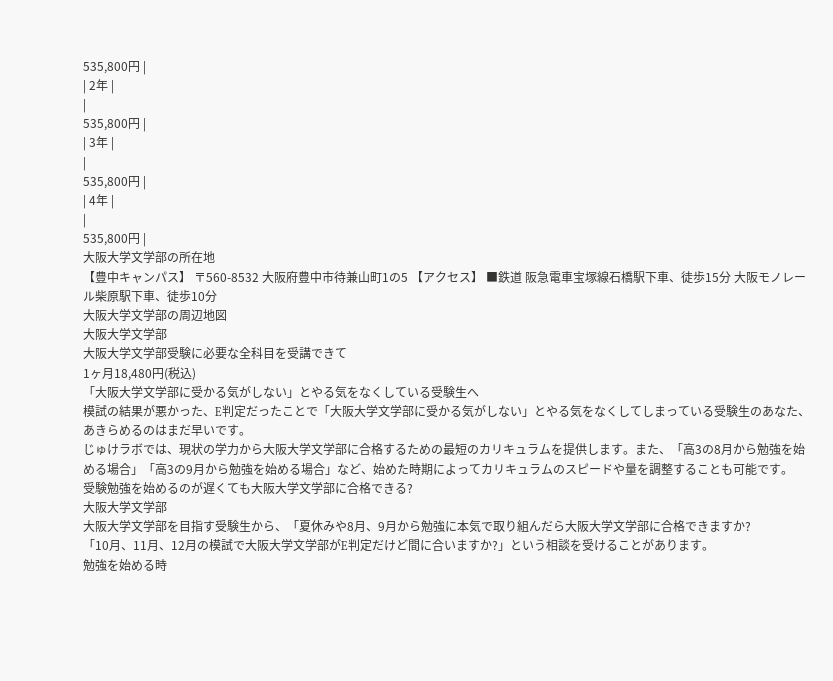535,800円 |
| 2年 |
|
535,800円 |
| 3年 |
|
535,800円 |
| 4年 |
|
535,800円 |
大阪大学文学部の所在地
【豊中キャンパス】 〒560-8532 大阪府豊中市待兼山町1の5 【アクセス】 ■鉄道 阪急電車宝塚線石橋駅下車、徒歩15分 大阪モノレール柴原駅下車、徒歩10分
大阪大学文学部の周辺地図
大阪大学文学部
大阪大学文学部受験に必要な全科目を受講できて
1ヶ月18,480円(税込)
「大阪大学文学部に受かる気がしない」とやる気をなくしている受験生へ
模試の結果が悪かった、E判定だったことで「大阪大学文学部に受かる気がしない」とやる気をなくしてしまっている受験生のあなた、あきらめるのはまだ早いです。
じゅけラボでは、現状の学力から大阪大学文学部に合格するための最短のカリキュラムを提供します。また、「高3の8月から勉強を始める場合」「高3の9月から勉強を始める場合」など、始めた時期によってカリキュラムのスピードや量を調整することも可能です。
受験勉強を始めるのが遅くても大阪大学文学部に合格できる?
大阪大学文学部
大阪大学文学部を目指す受験生から、「夏休みや8月、9月から勉強に本気で取り組んだら大阪大学文学部に合格できますか?
「10月、11月、12月の模試で大阪大学文学部がE判定だけど間に合いますか?」という相談を受けることがあります。
勉強を始める時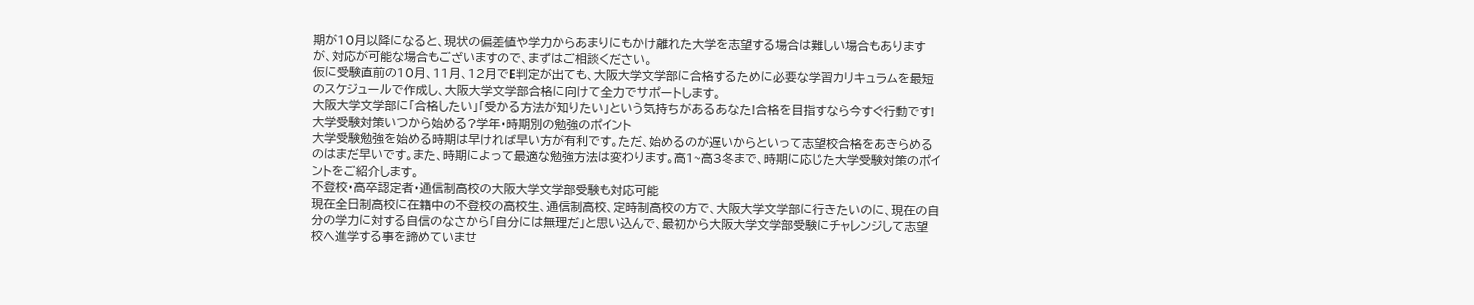期が10月以降になると、現状の偏差値や学力からあまりにもかけ離れた大学を志望する場合は難しい場合もありますが、対応が可能な場合もございますので、まずはご相談ください。
仮に受験直前の10月、11月、12月でE判定が出ても、大阪大学文学部に合格するために必要な学習カリキュラムを最短のスケジュールで作成し、大阪大学文学部合格に向けて全力でサポートします。
大阪大学文学部に「合格したい」「受かる方法が知りたい」という気持ちがあるあなた!合格を目指すなら今すぐ行動です!
大学受験対策いつから始める?学年・時期別の勉強のポイント
大学受験勉強を始める時期は早ければ早い方が有利です。ただ、始めるのが遅いからといって志望校合格をあきらめるのはまだ早いです。また、時期によって最適な勉強方法は変わります。高1~高3冬まで、時期に応じた大学受験対策のポイントをご紹介します。
不登校・高卒認定者・通信制高校の大阪大学文学部受験も対応可能
現在全日制高校に在籍中の不登校の高校生、通信制高校、定時制高校の方で、大阪大学文学部に行きたいのに、現在の自分の学力に対する自信のなさから「自分には無理だ」と思い込んで、最初から大阪大学文学部受験にチャレンジして志望校へ進学する事を諦めていませ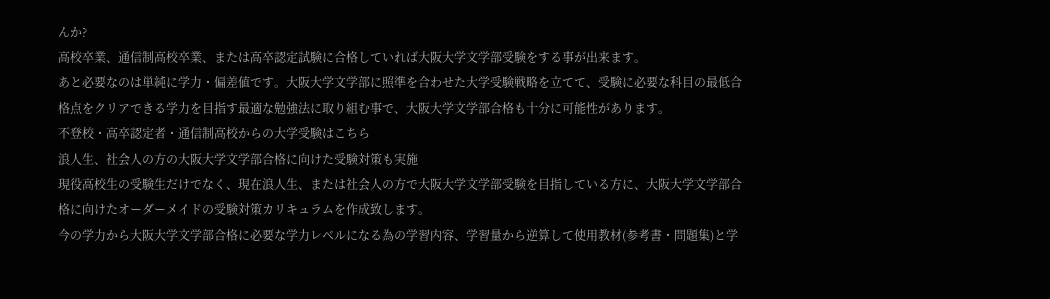んか?
高校卒業、通信制高校卒業、または高卒認定試験に合格していれば大阪大学文学部受験をする事が出来ます。
あと必要なのは単純に学力・偏差値です。大阪大学文学部に照準を合わせた大学受験戦略を立てて、受験に必要な科目の最低合格点をクリアできる学力を目指す最適な勉強法に取り組む事で、大阪大学文学部合格も十分に可能性があります。
不登校・高卒認定者・通信制高校からの大学受験はこちら
浪人生、社会人の方の大阪大学文学部合格に向けた受験対策も実施
現役高校生の受験生だけでなく、現在浪人生、または社会人の方で大阪大学文学部受験を目指している方に、大阪大学文学部合格に向けたオーダーメイドの受験対策カリキュラムを作成致します。
今の学力から大阪大学文学部合格に必要な学力レベルになる為の学習内容、学習量から逆算して使用教材(参考書・問題集)と学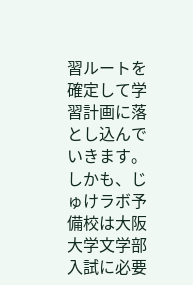習ルートを確定して学習計画に落とし込んでいきます。
しかも、じゅけラボ予備校は大阪大学文学部入試に必要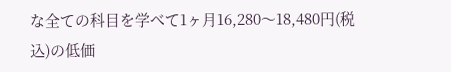な全ての科目を学べて1ヶ月16,280〜18,480円(税込)の低価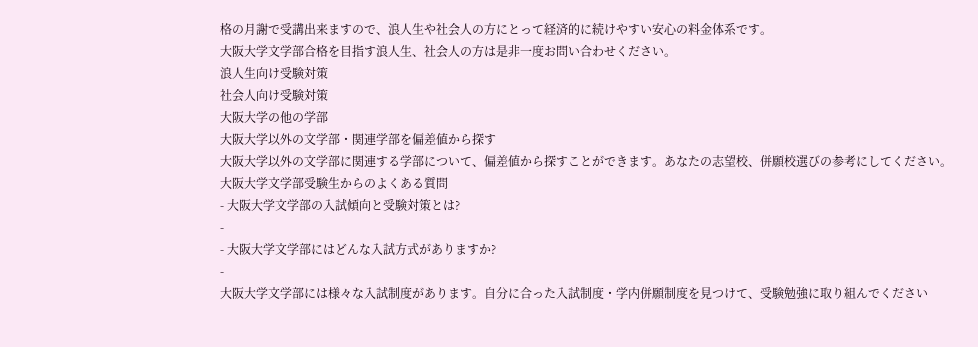格の月謝で受講出来ますので、浪人生や社会人の方にとって経済的に続けやすい安心の料金体系です。
大阪大学文学部合格を目指す浪人生、社会人の方は是非一度お問い合わせください。
浪人生向け受験対策
社会人向け受験対策
大阪大学の他の学部
大阪大学以外の文学部・関連学部を偏差値から探す
大阪大学以外の文学部に関連する学部について、偏差値から探すことができます。あなたの志望校、併願校選びの参考にしてください。
大阪大学文学部受験生からのよくある質問
- 大阪大学文学部の入試傾向と受験対策とは?
-
- 大阪大学文学部にはどんな入試方式がありますか?
-
大阪大学文学部には様々な入試制度があります。自分に合った入試制度・学内併願制度を見つけて、受験勉強に取り組んでください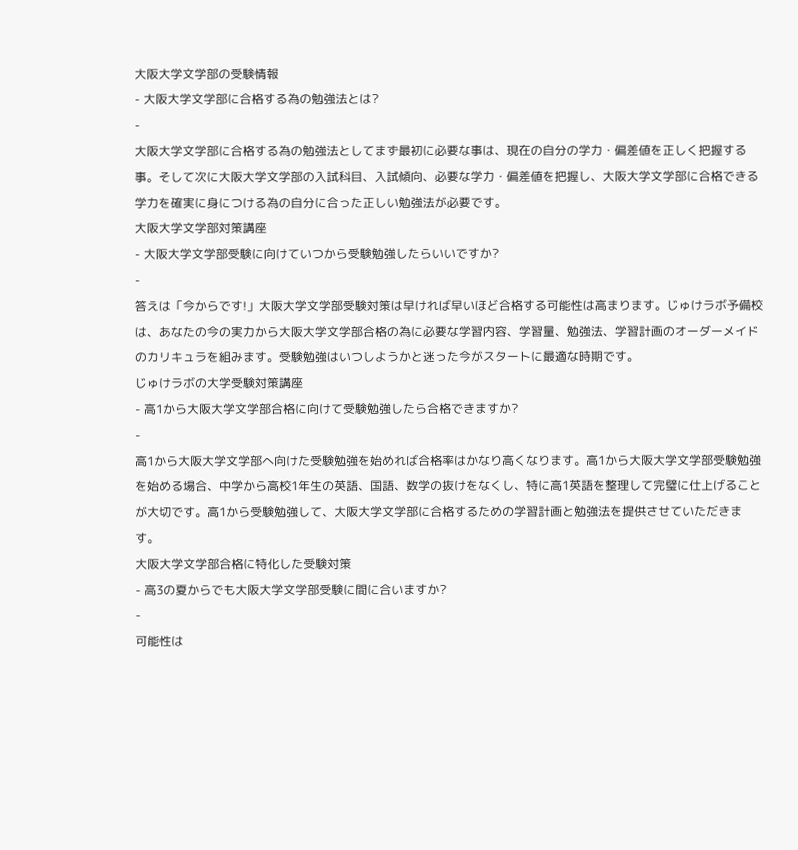大阪大学文学部の受験情報
- 大阪大学文学部に合格する為の勉強法とは?
-
大阪大学文学部に合格する為の勉強法としてまず最初に必要な事は、現在の自分の学力・偏差値を正しく把握する事。そして次に大阪大学文学部の入試科目、入試傾向、必要な学力・偏差値を把握し、大阪大学文学部に合格できる学力を確実に身につける為の自分に合った正しい勉強法が必要です。
大阪大学文学部対策講座
- 大阪大学文学部受験に向けていつから受験勉強したらいいですか?
-
答えは「今からです!」大阪大学文学部受験対策は早ければ早いほど合格する可能性は高まります。じゅけラボ予備校は、あなたの今の実力から大阪大学文学部合格の為に必要な学習内容、学習量、勉強法、学習計画のオーダーメイドのカリキュラを組みます。受験勉強はいつしようかと迷った今がスタートに最適な時期です。
じゅけラボの大学受験対策講座
- 高1から大阪大学文学部合格に向けて受験勉強したら合格できますか?
-
高1から大阪大学文学部へ向けた受験勉強を始めれば合格率はかなり高くなります。高1から大阪大学文学部受験勉強を始める場合、中学から高校1年生の英語、国語、数学の抜けをなくし、特に高1英語を整理して完璧に仕上げることが大切です。高1から受験勉強して、大阪大学文学部に合格するための学習計画と勉強法を提供させていただきます。
大阪大学文学部合格に特化した受験対策
- 高3の夏からでも大阪大学文学部受験に間に合いますか?
-
可能性は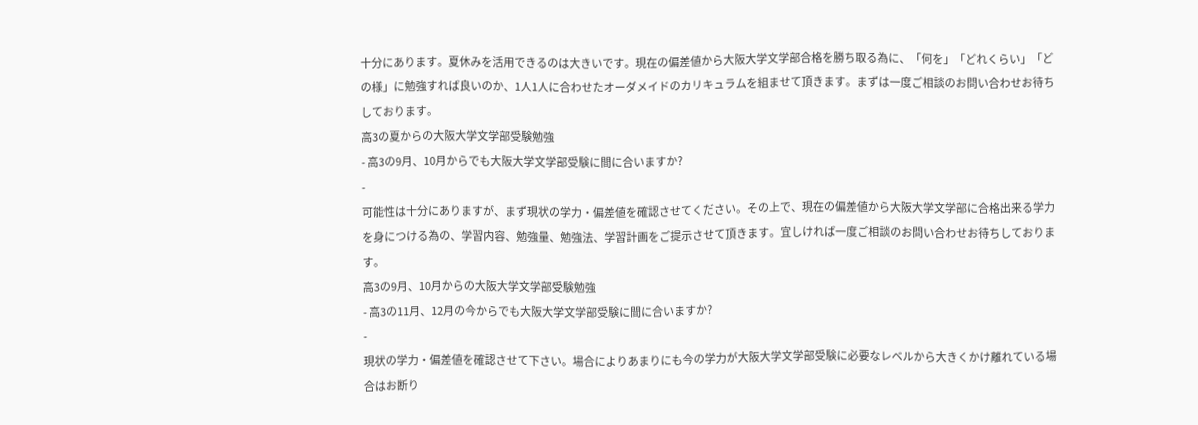十分にあります。夏休みを活用できるのは大きいです。現在の偏差値から大阪大学文学部合格を勝ち取る為に、「何を」「どれくらい」「どの様」に勉強すれば良いのか、1人1人に合わせたオーダメイドのカリキュラムを組ませて頂きます。まずは一度ご相談のお問い合わせお待ちしております。
高3の夏からの大阪大学文学部受験勉強
- 高3の9月、10月からでも大阪大学文学部受験に間に合いますか?
-
可能性は十分にありますが、まず現状の学力・偏差値を確認させてください。その上で、現在の偏差値から大阪大学文学部に合格出来る学力を身につける為の、学習内容、勉強量、勉強法、学習計画をご提示させて頂きます。宜しければ一度ご相談のお問い合わせお待ちしております。
高3の9月、10月からの大阪大学文学部受験勉強
- 高3の11月、12月の今からでも大阪大学文学部受験に間に合いますか?
-
現状の学力・偏差値を確認させて下さい。場合によりあまりにも今の学力が大阪大学文学部受験に必要なレベルから大きくかけ離れている場合はお断り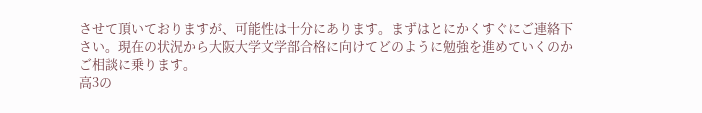させて頂いておりますが、可能性は十分にあります。まずはとにかくすぐにご連絡下さい。現在の状況から大阪大学文学部合格に向けてどのように勉強を進めていくのかご相談に乗ります。
高3の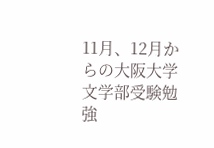11月、12月からの大阪大学文学部受験勉強